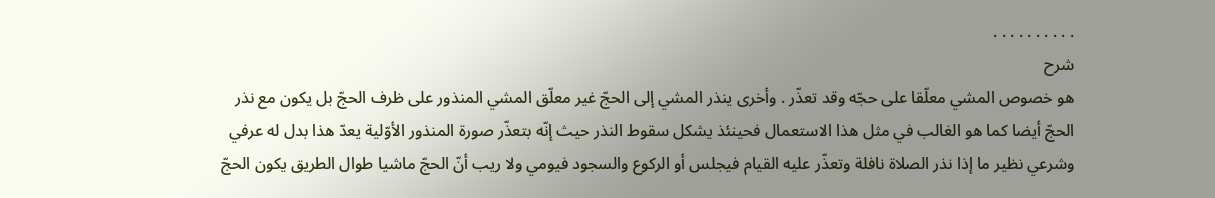. . . . . . . . . .
شرح
هو خصوص المشي معلّقا على حجّه وقد تعذّر . وأخرى ينذر المشي إلى الحجّ غير معلّق المشي المنذور على ظرف الحجّ بل يكون مع نذر الحجّ أيضا كما هو الغالب في مثل هذا الاستعمال فحينئذ يشكل سقوط النذر حيث إنّه بتعذّر صورة المنذور الأوّلية يعدّ هذا بدل له عرفي وشرعي نظير ما إذا نذر الصلاة نافلة وتعذّر عليه القيام فيجلس أو الركوع والسجود فيومي ولا ريب أنّ الحجّ ماشيا طوال الطريق يكون الحجّ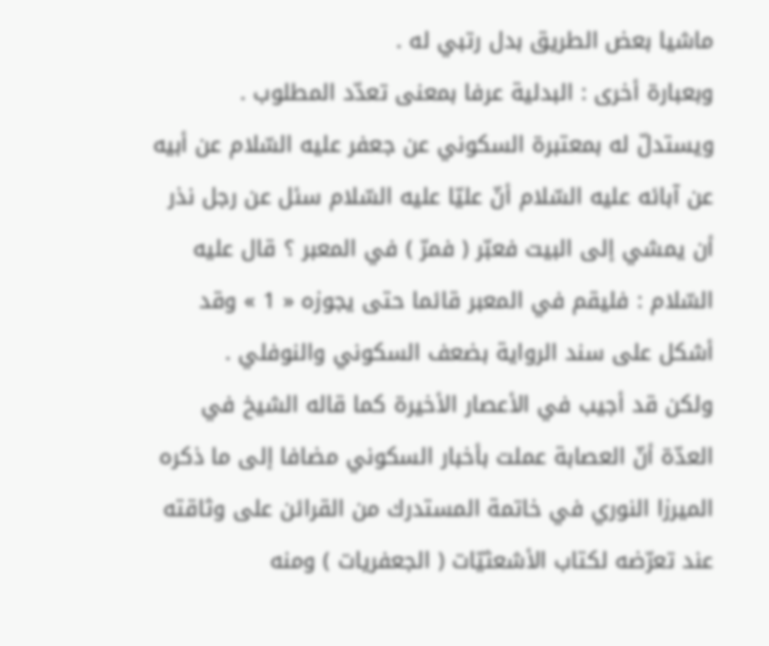ماشيا بعض الطريق بدل رتبي له .
وبعبارة أخرى : البدلية عرفا بمعنى تعدّد المطلوب .
ويستدلّ له بمعتبرة السكوني عن جعفر عليه السّلام عن أبيه عن آبائه عليه السّلام أنّ عليّا عليه السّلام سئل عن رجل نذر أن يمشي إلى البيت فعبّر ( فمرّ ) في المعبر ؟ قال عليه السّلام : فليقم في المعبر قائما حتى يجوزه « 1 » وقد أشكل على سند الرواية بضعف السكوني والنوفلي .
ولكن قد أجيب في الأعصار الأخيرة كما قاله الشيخ في العدّة أنّ العصابة عملت بأخبار السكوني مضافا إلى ما ذكره الميرزا النوري في خاتمة المستدرك من القرائن على وثاقته عند تعرّضه لكتاب الأشعثيّات ( الجعفريات ) ومنه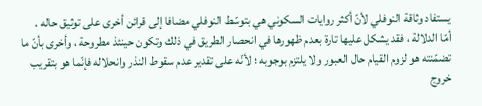يستفاد وثاقة النوفلي لأنّ أكثر روايات السكوني هي بتوسّط النوفلي مضافا إلى قرائن أخرى على توثيق حاله .
أمّا الدلالة ، فقد يشكل عليها تارة بعدم ظهورها في انحصار الطريق في ذلك وتكون حينئذ مطروحة ، وأخرى بأنّ ما تضمّنته هو لزوم القيام حال العبور ولا يلتزم بوجوبه ؛ لأنّه على تقدير عدم سقوط النذر وانحلاله فإنّما هو بتقريب خروج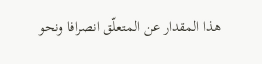هذا المقدار عن المتعلّق انصرافا ونحو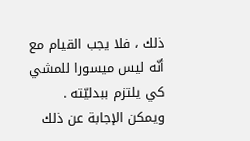ذلك ، فلا يجب القيام مع أنّه ليس ميسورا للمشي كي يلتزم ببدليّته .
ويمكن الإجابة عن ذلك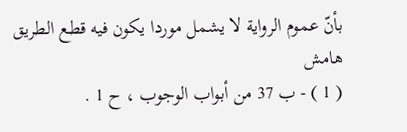بأنّ عموم الرواية لا يشمل موردا يكون فيه قطع الطريق
هامش
( 1 ) - ب 37 من أبواب الوجوب ، ح 1 .